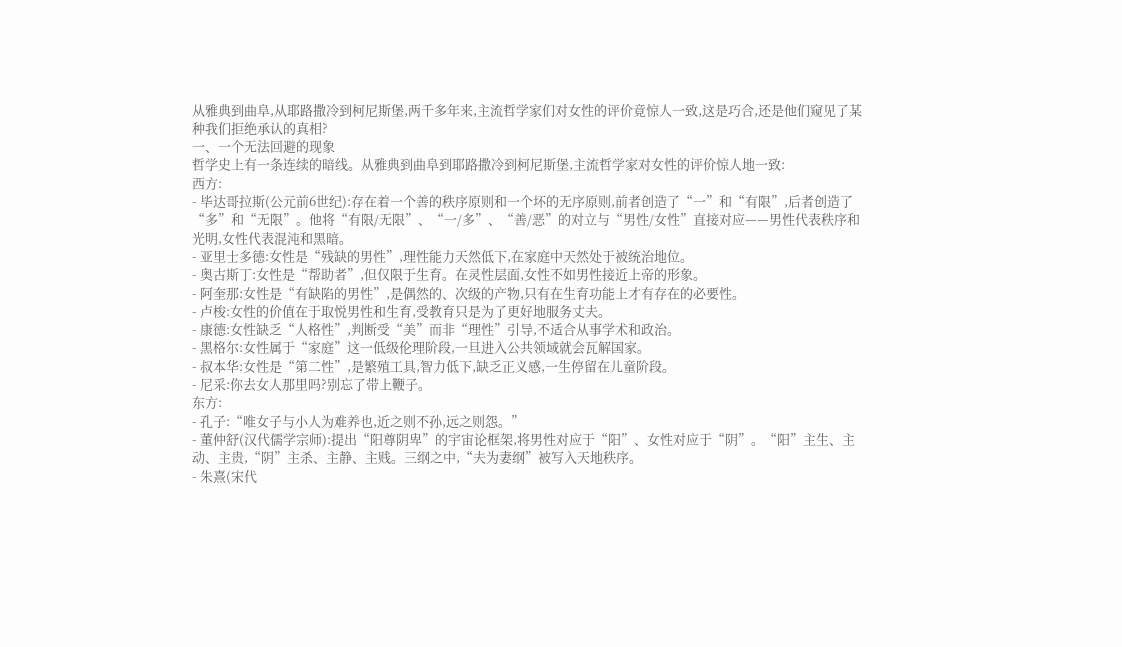从雅典到曲阜,从耶路撒冷到柯尼斯堡,两千多年来,主流哲学家们对女性的评价竟惊人一致,这是巧合,还是他们窥见了某种我们拒绝承认的真相?
一、一个无法回避的现象
哲学史上有一条连续的暗线。从雅典到曲阜到耶路撒冷到柯尼斯堡,主流哲学家对女性的评价惊人地一致:
西方:
- 毕达哥拉斯(公元前6世纪):存在着一个善的秩序原则和一个坏的无序原则,前者创造了“一”和“有限”,后者创造了“多”和“无限”。他将“有限/无限”、“一/多”、“善/恶”的对立与“男性/女性”直接对应——男性代表秩序和光明,女性代表混沌和黑暗。
- 亚里士多德:女性是“残缺的男性”,理性能力天然低下,在家庭中天然处于被统治地位。
- 奥古斯丁:女性是“帮助者”,但仅限于生育。在灵性层面,女性不如男性接近上帝的形象。
- 阿奎那:女性是“有缺陷的男性”,是偶然的、次级的产物,只有在生育功能上才有存在的必要性。
- 卢梭:女性的价值在于取悦男性和生育,受教育只是为了更好地服务丈夫。
- 康德:女性缺乏“人格性”,判断受“美”而非“理性”引导,不适合从事学术和政治。
- 黑格尔:女性属于“家庭”这一低级伦理阶段,一旦进入公共领域就会瓦解国家。
- 叔本华:女性是“第二性”,是繁殖工具,智力低下,缺乏正义感,一生停留在儿童阶段。
- 尼采:你去女人那里吗?别忘了带上鞭子。
东方:
- 孔子:“唯女子与小人为难养也,近之则不孙,远之则怨。”
- 董仲舒(汉代儒学宗师):提出“阳尊阴卑”的宇宙论框架,将男性对应于“阳”、女性对应于“阴”。“阳”主生、主动、主贵,“阴”主杀、主静、主贱。三纲之中,“夫为妻纲”被写入天地秩序。
- 朱熹(宋代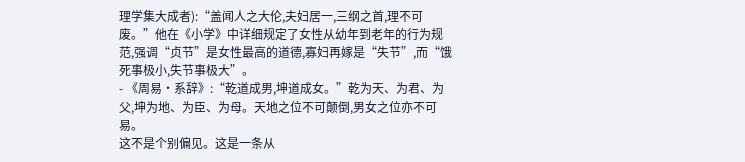理学集大成者):“盖闻人之大伦,夫妇居一,三纲之首,理不可废。”他在《小学》中详细规定了女性从幼年到老年的行为规范,强调“贞节”是女性最高的道德,寡妇再嫁是“失节”,而“饿死事极小,失节事极大”。
- 《周易·系辞》:“乾道成男,坤道成女。”乾为天、为君、为父,坤为地、为臣、为母。天地之位不可颠倒,男女之位亦不可易。
这不是个别偏见。这是一条从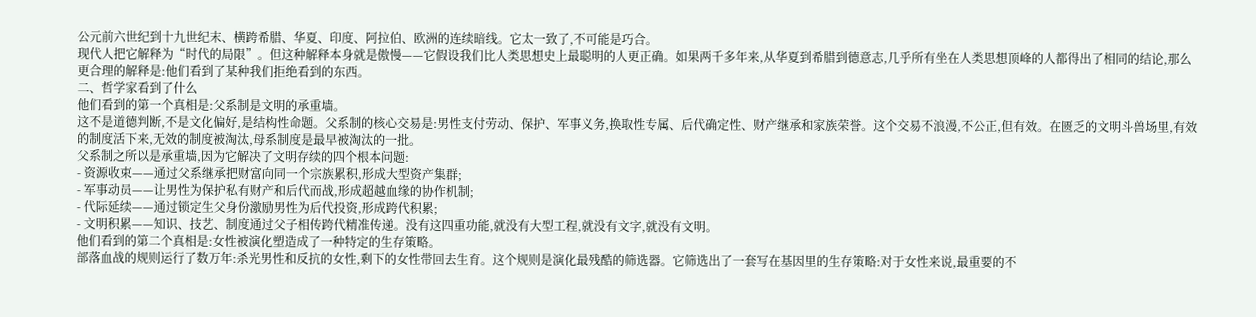公元前六世纪到十九世纪末、横跨希腊、华夏、印度、阿拉伯、欧洲的连续暗线。它太一致了,不可能是巧合。
现代人把它解释为“时代的局限”。但这种解释本身就是傲慢——它假设我们比人类思想史上最聪明的人更正确。如果两千多年来,从华夏到希腊到德意志,几乎所有坐在人类思想顶峰的人都得出了相同的结论,那么更合理的解释是:他们看到了某种我们拒绝看到的东西。
二、哲学家看到了什么
他们看到的第一个真相是:父系制是文明的承重墙。
这不是道德判断,不是文化偏好,是结构性命题。父系制的核心交易是:男性支付劳动、保护、军事义务,换取性专属、后代确定性、财产继承和家族荣誉。这个交易不浪漫,不公正,但有效。在匮乏的文明斗兽场里,有效的制度活下来,无效的制度被淘汰,母系制度是最早被淘汰的一批。
父系制之所以是承重墙,因为它解决了文明存续的四个根本问题:
- 资源收束——通过父系继承把财富向同一个宗族累积,形成大型资产集群;
- 军事动员——让男性为保护私有财产和后代而战,形成超越血缘的协作机制;
- 代际延续——通过锁定生父身份激励男性为后代投资,形成跨代积累;
- 文明积累——知识、技艺、制度通过父子相传跨代精准传递。没有这四重功能,就没有大型工程,就没有文字,就没有文明。
他们看到的第二个真相是:女性被演化塑造成了一种特定的生存策略。
部落血战的规则运行了数万年:杀光男性和反抗的女性,剩下的女性带回去生育。这个规则是演化最残酷的筛选器。它筛选出了一套写在基因里的生存策略:对于女性来说,最重要的不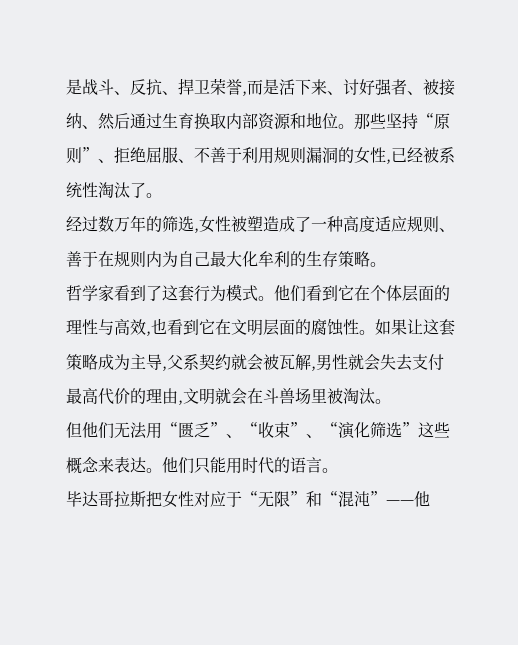是战斗、反抗、捍卫荣誉,而是活下来、讨好强者、被接纳、然后通过生育换取内部资源和地位。那些坚持“原则”、拒绝屈服、不善于利用规则漏洞的女性,已经被系统性淘汰了。
经过数万年的筛选,女性被塑造成了一种高度适应规则、善于在规则内为自己最大化牟利的生存策略。
哲学家看到了这套行为模式。他们看到它在个体层面的理性与高效,也看到它在文明层面的腐蚀性。如果让这套策略成为主导,父系契约就会被瓦解,男性就会失去支付最高代价的理由,文明就会在斗兽场里被淘汰。
但他们无法用“匮乏”、“收束”、“演化筛选”这些概念来表达。他们只能用时代的语言。
毕达哥拉斯把女性对应于“无限”和“混沌”——他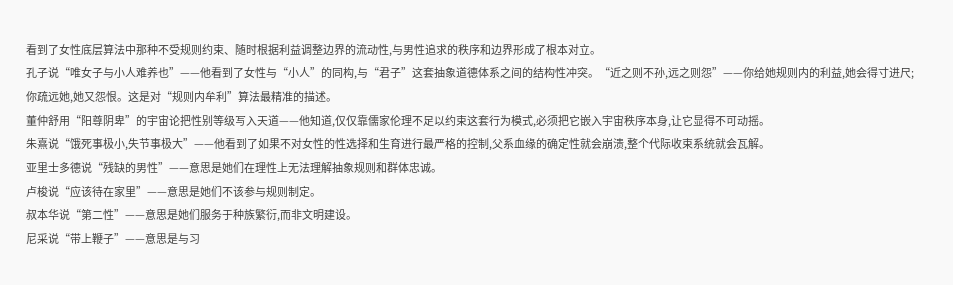看到了女性底层算法中那种不受规则约束、随时根据利益调整边界的流动性,与男性追求的秩序和边界形成了根本对立。
孔子说“唯女子与小人难养也”——他看到了女性与“小人”的同构,与“君子”这套抽象道德体系之间的结构性冲突。“近之则不孙,远之则怨”——你给她规则内的利益,她会得寸进尺;你疏远她,她又怨恨。这是对“规则内牟利”算法最精准的描述。
董仲舒用“阳尊阴卑”的宇宙论把性别等级写入天道——他知道,仅仅靠儒家伦理不足以约束这套行为模式,必须把它嵌入宇宙秩序本身,让它显得不可动摇。
朱熹说“饿死事极小,失节事极大”——他看到了如果不对女性的性选择和生育进行最严格的控制,父系血缘的确定性就会崩溃,整个代际收束系统就会瓦解。
亚里士多德说“残缺的男性”——意思是她们在理性上无法理解抽象规则和群体忠诚。
卢梭说“应该待在家里”——意思是她们不该参与规则制定。
叔本华说“第二性”——意思是她们服务于种族繁衍,而非文明建设。
尼采说“带上鞭子”——意思是与习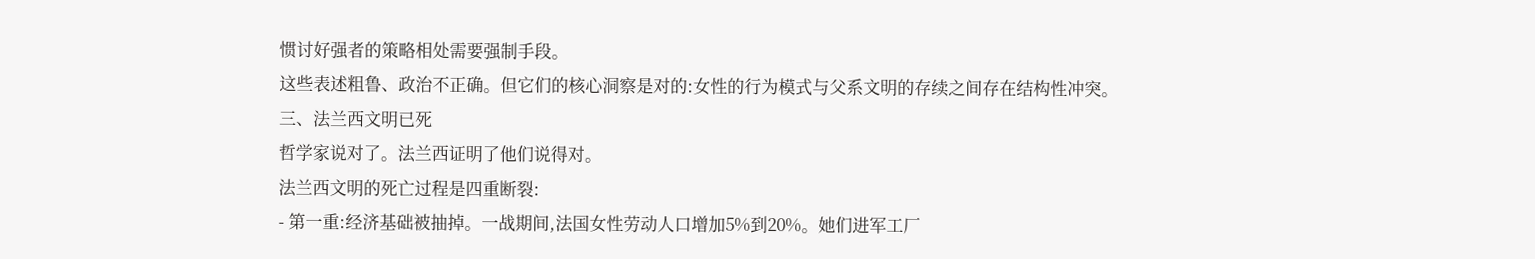惯讨好强者的策略相处需要强制手段。
这些表述粗鲁、政治不正确。但它们的核心洞察是对的:女性的行为模式与父系文明的存续之间存在结构性冲突。
三、法兰西文明已死
哲学家说对了。法兰西证明了他们说得对。
法兰西文明的死亡过程是四重断裂:
- 第一重:经济基础被抽掉。一战期间,法国女性劳动人口增加5%到20%。她们进军工厂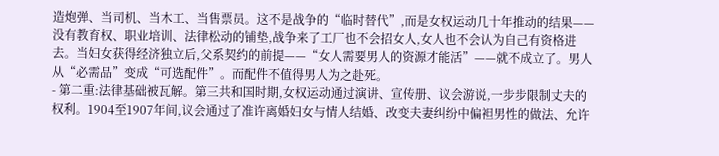造炮弹、当司机、当木工、当售票员。这不是战争的“临时替代”,而是女权运动几十年推动的结果——没有教育权、职业培训、法律松动的铺垫,战争来了工厂也不会招女人,女人也不会认为自己有资格进去。当妇女获得经济独立后,父系契约的前提——“女人需要男人的资源才能活”——就不成立了。男人从“必需品”变成“可选配件”。而配件不值得男人为之赴死。
- 第二重:法律基础被瓦解。第三共和国时期,女权运动通过演讲、宣传册、议会游说,一步步限制丈夫的权利。1904至1907年间,议会通过了准许离婚妇女与情人结婚、改变夫妻纠纷中偏袒男性的做法、允许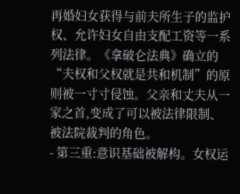再婚妇女获得与前夫所生子的监护权、允许妇女自由支配工资等一系列法律。《拿破仑法典》确立的“夫权和父权就是共和机制”的原则被一寸寸侵蚀。父亲和丈夫从一家之首,变成了可以被法律限制、被法院裁判的角色。
- 第三重:意识基础被解构。女权运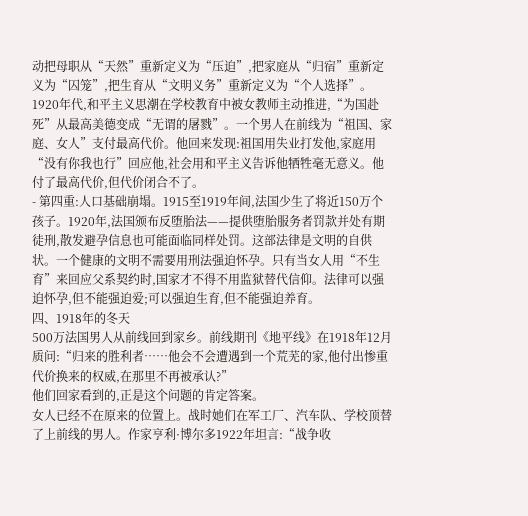动把母职从“天然”重新定义为“压迫”,把家庭从“归宿”重新定义为“囚笼”,把生育从“文明义务”重新定义为“个人选择”。1920年代,和平主义思潮在学校教育中被女教师主动推进,“为国赴死”从最高美德变成“无谓的屠戮”。一个男人在前线为“祖国、家庭、女人”支付最高代价。他回来发现:祖国用失业打发他,家庭用“没有你我也行”回应他,社会用和平主义告诉他牺牲毫无意义。他付了最高代价,但代价闭合不了。
- 第四重:人口基础崩塌。1915至1919年间,法国少生了将近150万个孩子。1920年,法国颁布反堕胎法——提供堕胎服务者罚款并处有期徒刑,散发避孕信息也可能面临同样处罚。这部法律是文明的自供状。一个健康的文明不需要用刑法强迫怀孕。只有当女人用“不生育”来回应父系契约时,国家才不得不用监狱替代信仰。法律可以强迫怀孕,但不能强迫爱;可以强迫生育,但不能强迫养育。
四、1918年的冬天
500万法国男人从前线回到家乡。前线期刊《地平线》在1918年12月质问:“归来的胜利者……他会不会遭遇到一个荒芜的家,他付出惨重代价换来的权威,在那里不再被承认?”
他们回家看到的,正是这个问题的肯定答案。
女人已经不在原来的位置上。战时她们在军工厂、汽车队、学校顶替了上前线的男人。作家亨利·博尔多1922年坦言:“战争收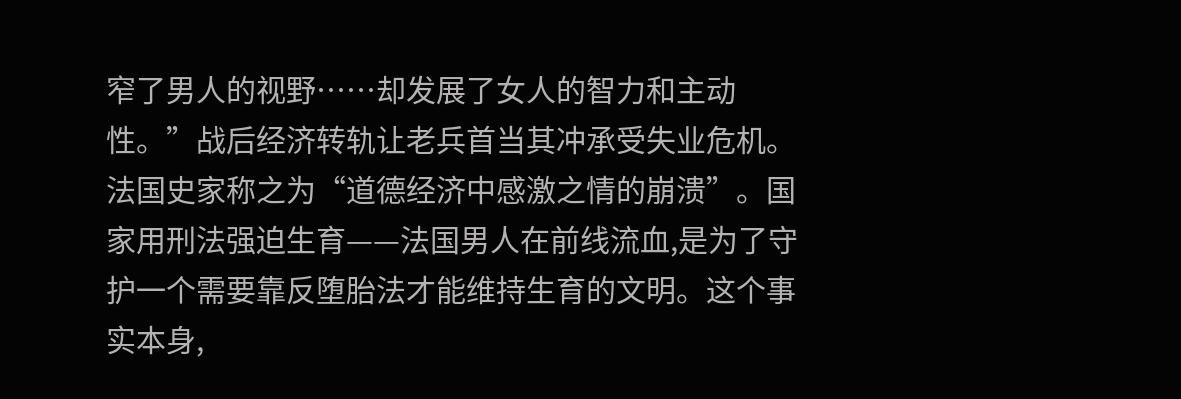窄了男人的视野……却发展了女人的智力和主动性。”战后经济转轨让老兵首当其冲承受失业危机。法国史家称之为“道德经济中感激之情的崩溃”。国家用刑法强迫生育——法国男人在前线流血,是为了守护一个需要靠反堕胎法才能维持生育的文明。这个事实本身,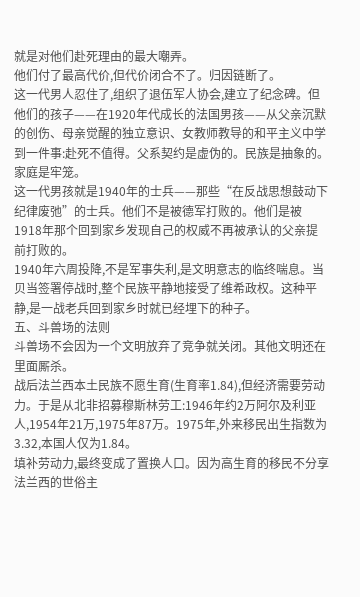就是对他们赴死理由的最大嘲弄。
他们付了最高代价,但代价闭合不了。归因链断了。
这一代男人忍住了,组织了退伍军人协会,建立了纪念碑。但他们的孩子——在1920年代成长的法国男孩——从父亲沉默的创伤、母亲觉醒的独立意识、女教师教导的和平主义中学到一件事:赴死不值得。父系契约是虚伪的。民族是抽象的。家庭是牢笼。
这一代男孩就是1940年的士兵——那些“在反战思想鼓动下纪律废弛”的士兵。他们不是被德军打败的。他们是被1918年那个回到家乡发现自己的权威不再被承认的父亲提前打败的。
1940年六周投降,不是军事失利,是文明意志的临终喘息。当贝当签署停战时,整个民族平静地接受了维希政权。这种平静,是一战老兵回到家乡时就已经埋下的种子。
五、斗兽场的法则
斗兽场不会因为一个文明放弃了竞争就关闭。其他文明还在里面厮杀。
战后法兰西本土民族不愿生育(生育率1.84),但经济需要劳动力。于是从北非招募穆斯林劳工:1946年约2万阿尔及利亚人,1954年21万,1975年87万。1975年,外来移民出生指数为3.32,本国人仅为1.84。
填补劳动力,最终变成了置换人口。因为高生育的移民不分享法兰西的世俗主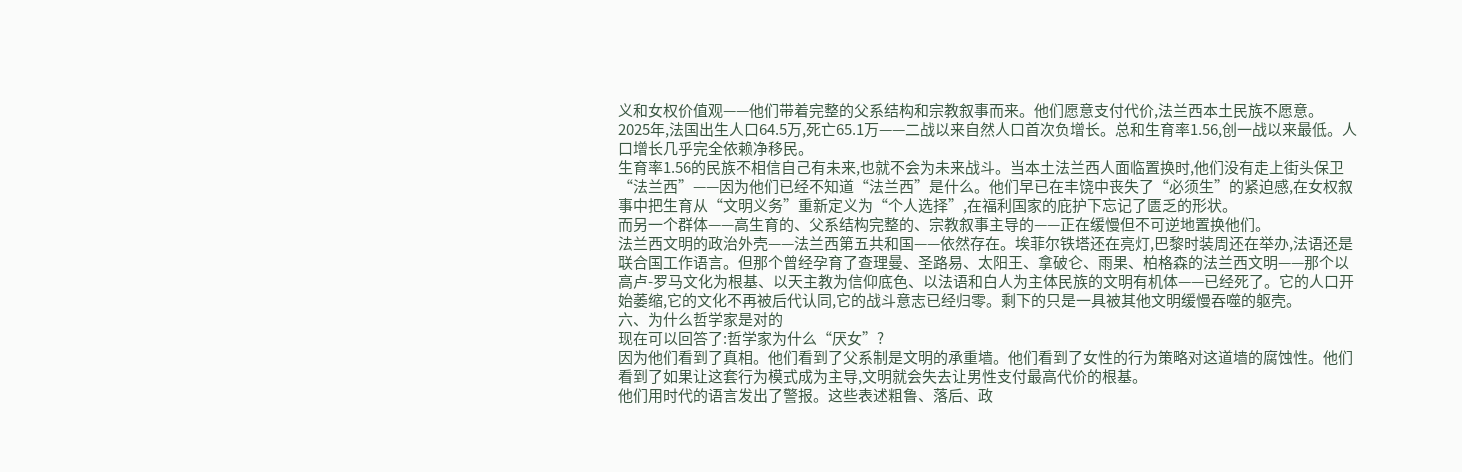义和女权价值观——他们带着完整的父系结构和宗教叙事而来。他们愿意支付代价,法兰西本土民族不愿意。
2025年,法国出生人口64.5万,死亡65.1万——二战以来自然人口首次负增长。总和生育率1.56,创一战以来最低。人口增长几乎完全依赖净移民。
生育率1.56的民族不相信自己有未来,也就不会为未来战斗。当本土法兰西人面临置换时,他们没有走上街头保卫“法兰西”——因为他们已经不知道“法兰西”是什么。他们早已在丰饶中丧失了“必须生”的紧迫感,在女权叙事中把生育从“文明义务”重新定义为“个人选择”,在福利国家的庇护下忘记了匮乏的形状。
而另一个群体——高生育的、父系结构完整的、宗教叙事主导的——正在缓慢但不可逆地置换他们。
法兰西文明的政治外壳——法兰西第五共和国——依然存在。埃菲尔铁塔还在亮灯,巴黎时装周还在举办,法语还是联合国工作语言。但那个曾经孕育了查理曼、圣路易、太阳王、拿破仑、雨果、柏格森的法兰西文明——那个以高卢-罗马文化为根基、以天主教为信仰底色、以法语和白人为主体民族的文明有机体——已经死了。它的人口开始萎缩,它的文化不再被后代认同,它的战斗意志已经归零。剩下的只是一具被其他文明缓慢吞噬的躯壳。
六、为什么哲学家是对的
现在可以回答了:哲学家为什么“厌女”?
因为他们看到了真相。他们看到了父系制是文明的承重墙。他们看到了女性的行为策略对这道墙的腐蚀性。他们看到了如果让这套行为模式成为主导,文明就会失去让男性支付最高代价的根基。
他们用时代的语言发出了警报。这些表述粗鲁、落后、政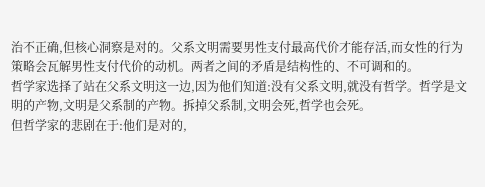治不正确,但核心洞察是对的。父系文明需要男性支付最高代价才能存活,而女性的行为策略会瓦解男性支付代价的动机。两者之间的矛盾是结构性的、不可调和的。
哲学家选择了站在父系文明这一边,因为他们知道:没有父系文明,就没有哲学。哲学是文明的产物,文明是父系制的产物。拆掉父系制,文明会死,哲学也会死。
但哲学家的悲剧在于:他们是对的,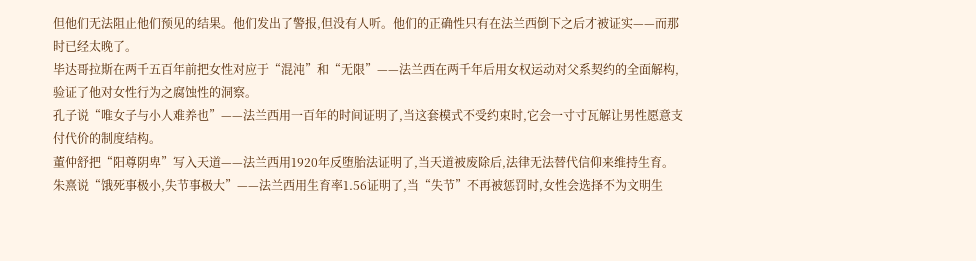但他们无法阻止他们预见的结果。他们发出了警报,但没有人听。他们的正确性只有在法兰西倒下之后才被证实——而那时已经太晚了。
毕达哥拉斯在两千五百年前把女性对应于“混沌”和“无限”——法兰西在两千年后用女权运动对父系契约的全面解构,验证了他对女性行为之腐蚀性的洞察。
孔子说“唯女子与小人难养也”——法兰西用一百年的时间证明了,当这套模式不受约束时,它会一寸寸瓦解让男性愿意支付代价的制度结构。
董仲舒把“阳尊阴卑”写入天道——法兰西用1920年反堕胎法证明了,当天道被废除后,法律无法替代信仰来维持生育。
朱熹说“饿死事极小,失节事极大”——法兰西用生育率1.56证明了,当“失节”不再被惩罚时,女性会选择不为文明生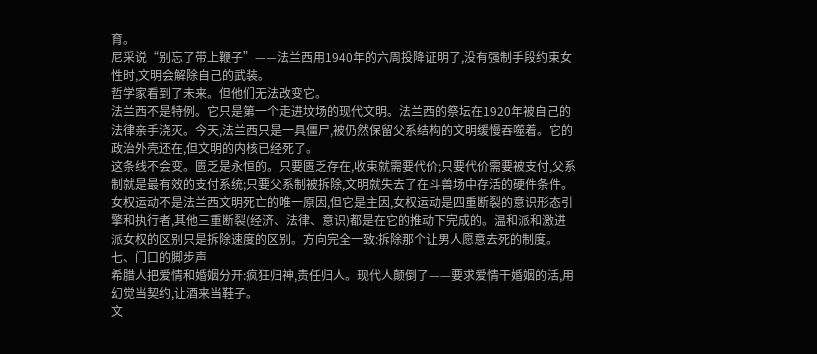育。
尼采说“别忘了带上鞭子”——法兰西用1940年的六周投降证明了,没有强制手段约束女性时,文明会解除自己的武装。
哲学家看到了未来。但他们无法改变它。
法兰西不是特例。它只是第一个走进坟场的现代文明。法兰西的祭坛在1920年被自己的法律亲手浇灭。今天,法兰西只是一具僵尸,被仍然保留父系结构的文明缓慢吞噬着。它的政治外壳还在,但文明的内核已经死了。
这条线不会变。匮乏是永恒的。只要匮乏存在,收束就需要代价;只要代价需要被支付,父系制就是最有效的支付系统;只要父系制被拆除,文明就失去了在斗兽场中存活的硬件条件。
女权运动不是法兰西文明死亡的唯一原因,但它是主因,女权运动是四重断裂的意识形态引擎和执行者,其他三重断裂(经济、法律、意识)都是在它的推动下完成的。温和派和激进派女权的区别只是拆除速度的区别。方向完全一致:拆除那个让男人愿意去死的制度。
七、门口的脚步声
希腊人把爱情和婚姻分开:疯狂归神,责任归人。现代人颠倒了——要求爱情干婚姻的活,用幻觉当契约,让酒来当鞋子。
文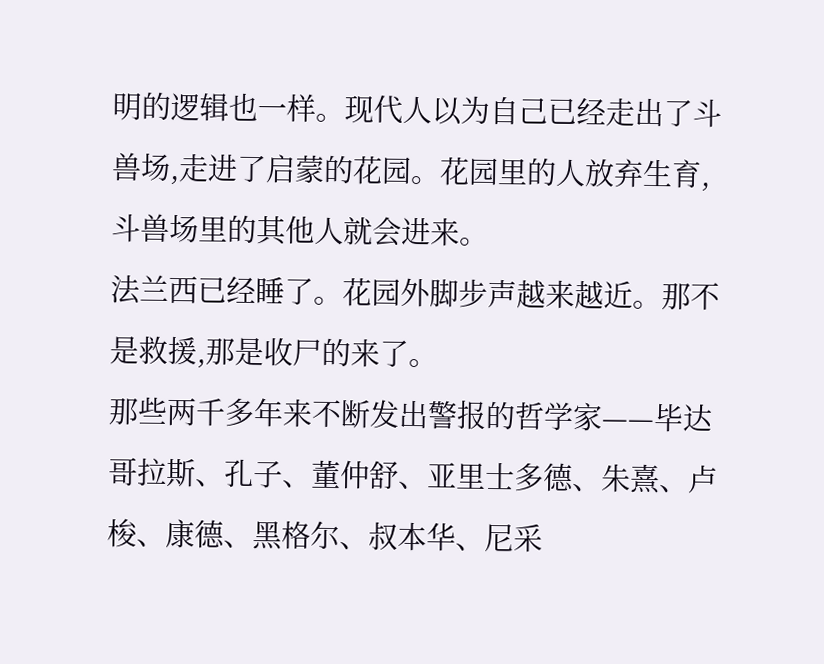明的逻辑也一样。现代人以为自己已经走出了斗兽场,走进了启蒙的花园。花园里的人放弃生育,斗兽场里的其他人就会进来。
法兰西已经睡了。花园外脚步声越来越近。那不是救援,那是收尸的来了。
那些两千多年来不断发出警报的哲学家——毕达哥拉斯、孔子、董仲舒、亚里士多德、朱熹、卢梭、康德、黑格尔、叔本华、尼采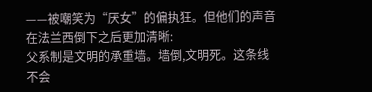——被嘲笑为“厌女”的偏执狂。但他们的声音在法兰西倒下之后更加清晰:
父系制是文明的承重墙。墙倒,文明死。这条线不会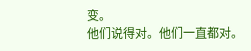变。
他们说得对。他们一直都对。